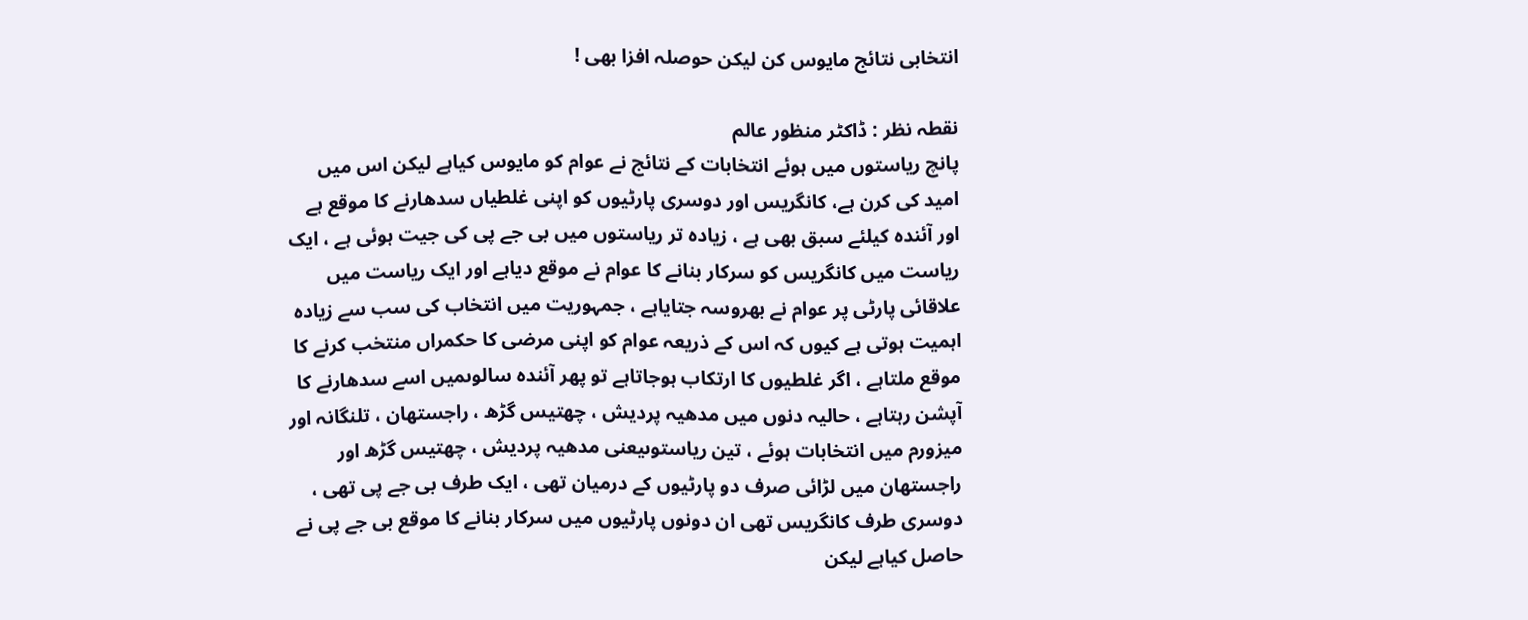انتخابی نتائج مایوس کن لیکن حوصلہ افزا بھی !

نقطہ نظر : ڈاکٹر منظور عالم
پانچ ریاستوں میں ہوئے انتخابات کے نتائج نے عوام کو مایوس کیاہے لیکن اس میں امید کی کرن ہے، کانگریس اور دوسری پارٹیوں کو اپنی غلطیاں سدھارنے کا موقع ہے اور آئندہ کیلئے سبق بھی ہے ، زیادہ تر ریاستوں میں بی جے پی کی جیت ہوئی ہے ، ایک ریاست میں کانگریس کو سرکار بنانے کا عوام نے موقع دیاہے اور ایک ریاست میں علاقائی پارٹی پر عوام نے بھروسہ جتایاہے ، جمہوریت میں انتخاب کی سب سے زیادہ اہمیت ہوتی ہے کیوں کہ اس کے ذریعہ عوام کو اپنی مرضی کا حکمراں منتخب کرنے کا موقع ملتاہے ، اگر غلطیوں کا ارتکاب ہوجاتاہے تو پھر آئندہ سالوںمیں اسے سدھارنے کا آپشن رہتاہے ، حالیہ دنوں میں مدھیہ پردیش ، چھتیس گڑھ ، راجستھان ، تلنگانہ اور میزورم میں انتخابات ہوئے ، تین ریاستوںیعنی مدھیہ پردیش ، چھتیس گڑھ اور راجستھان میں لڑائی صرف دو پارٹیوں کے درمیان تھی ، ایک طرف بی جے پی تھی ، دوسری طرف کانگریس تھی ان دونوں پارٹیوں میں سرکار بنانے کا موقع بی جے پی نے حاصل کیاہے لیکن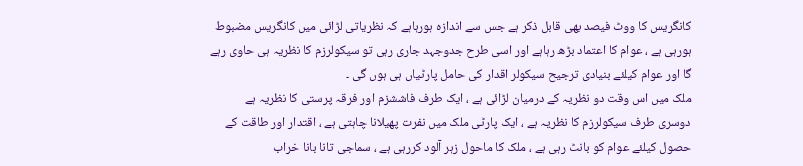کانگریس کا ووٹ فیصد بھی قابل ذکر ہے جس سے اندازہ ہورہاہے کہ نظریاتی لڑائی میں کانگریس مضبوط ہورہی ہے ، عوام کا اعتماد بڑھ رہاہے اور اسی طرح جدوجہد جاری رہی تو سیکولرزم کا نظریہ ہی حاوی رہے گا اور عوام کیلئے بنیادی ترجیح سیکولر اقدار کی حامل پارٹیاں ہی ہوں گی ۔
ملک میں اس وقت دو نظریہ کے درمیان لڑائی ہے ، ایک طرف فاششزم اور فرقہ پرستی کا نظریہ ہے دوسری طرف سیکولرزم کا نظریہ ہے ، ایک پارٹی ملک میں نفرت پھیلانا چاہتی ہے ، اقتدار اور طاقت کے حصول کیلئے عوام کو بانٹ رہی ہے ، ملک کا ماحول زہر آلود کررہی ہے ، سماجی تانا بانا خراب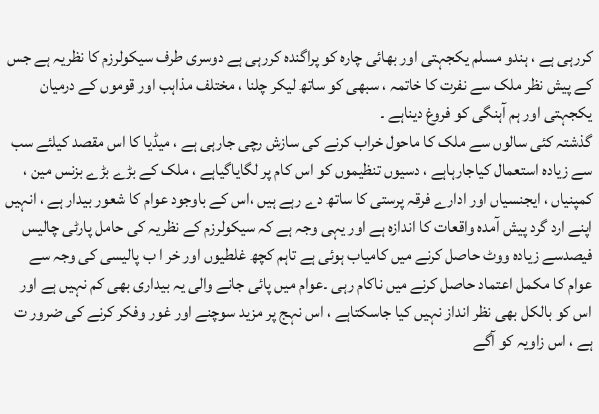کررہی ہے ، ہندو مسلم یکجہتی اور بھائی چارہ کو پراگندہ کررہی ہے دوسری طرف سیکولرزم کا نظریہ ہے جس کے پیش نظر ملک سے نفرت کا خاتمہ ، سبھی کو ساتھ لیکر چلنا ، مختلف مذاہب اور قوموں کے درمیان یکجہتی اور ہم آہنگی کو فروغ دیناہے ۔
گذشتہ کئی سالوں سے ملک کا ماحول خراب کرنے کی سازش رچی جارہی ہے ، میڈیا کا اس مقصد کیلئے سب سے زیادہ استعمال کیاجارہاہے ، دسیوں تنظیموں کو اس کام پر لگایاگیاہے ، ملک کے بڑے بڑے بزنس مین ، کمپنیاں ، ایجنسیاں اور ادارے فرقہ پرستی کا ساتھ دے رہے ہیں ،اس کے باوجود عوام کا شعور بیدار ہے ، انہیں اپنے ارد گرد پیش آمدہ واقعات کا اندازہ ہے اور یہی وجہ ہے کہ سیکولرزم کے نظریہ کی حامل پارٹی چالیس فیصدسے زیادہ ووٹ حاصل کرنے میں کامیاب ہوئی ہے تاہم کچھ غلطیوں اور خر ا ب پالیسی کی وجہ سے عوام کا مکمل اعتماد حاصل کرنے میں ناکام رہی ۔عوام میں پائی جانے والی یہ بیداری بھی کم نہیں ہے اور اس کو بالکل بھی نظر انداز نہیں کیا جاسکتاہے ، اس نہج پر مزید سوچنے اور غور وفکر کرنے کی ضرور ت ہے ، اس زاویہ کو آگے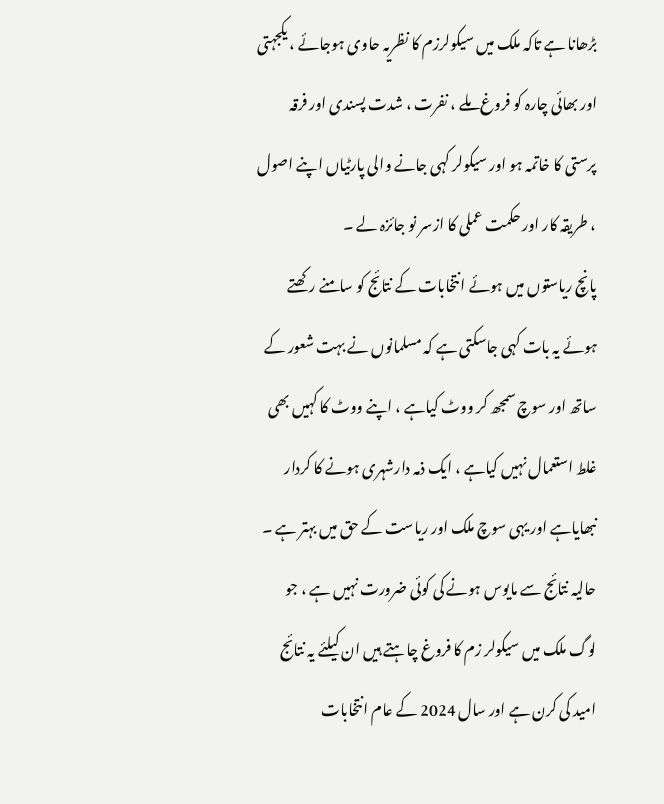بڑھانا ہے تاکہ ملک میں سیکولرزم کا نظریہ حاوی ہوجائے ، یکجہتی اور بھائی چارہ کو فروغ ملے ، نفرت ، شدت پسندی اور فرقہ پرستی کا خاتمہ ہو اور سیکولر کہی جانے والی پارٹیاں اپنے اصول ، طریقہ کار اور حکمت عملی کا ازسر نو جائزہ لے ۔
پانچ ریاستوں میں ہوئے انتخابات کے نتائج کو سامنے رکھتے ہوئے یہ بات کہی جاسکتی ہے کہ مسلمانوں نے بہت شعور کے ساتھ اور سوچ سمجھ کر ووٹ کیاہے ، اپنے ووٹ کا کہیں بھی غلط استعمال نہیں کیاہے ، ایک ذمہ دارشہری ہونے کا کردار نبھایاہے اور یہی سوچ ملک اور ریاست کے حق میں بہتر ہے ۔
حالیہ نتائج سے مایوس ہونے کی کوئی ضرورت نہیں ہے ، جو لوگ ملک میں سیکولر زم کا فروغ چاہتے ہیں ان کیلئے یہ نتائج امید کی کرن ہے اور سال 2024 کے عام انتخابات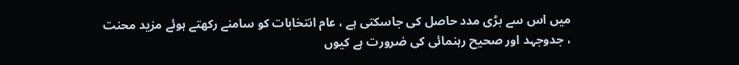میں اس سے بڑی مدد حاصل کی جاسکتی ہے ، عام انتخابات کو سامنے رکھتے ہوئے مزید محنت ، جدوجہد اور صحیح رہنمائی کی ضرورت ہے کیوں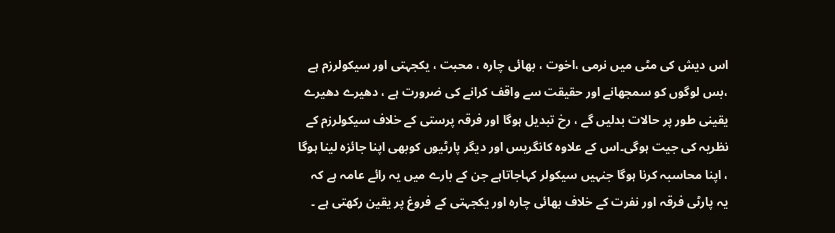اس دیش کی مٹی میں نرمی ،اخوت ، بھائی چارہ ، محبت ، یکجہتی اور سیکولرزم ہے ،بس لوگوں کو سمجھانے اور حقیقت سے واقف کرانے کی ضرورت ہے ، دھیرے دھیرے یقینی طور پر حالات بدلیں گے ، رخ تبدیل ہوگا اور فرقہ پرستی کے خلاف سیکولرزم کے نظریہ کی جیت ہوگی۔اس کے علاوہ کانگریس اور دیگر پارٹیوں کوبھی اپنا جائزہ لینا ہوگا ، اپنا محاسبہ کرنا ہوگا جنہیں سیکولر کہاجاتاہے جن کے بارے میں یہ رائے عامہ ہے کہ یہ پارٹی فرقہ اور نفرت کے خلاف بھائی چارہ اور یکجہتی کے فروغ پر یقین رکھتی ہے ۔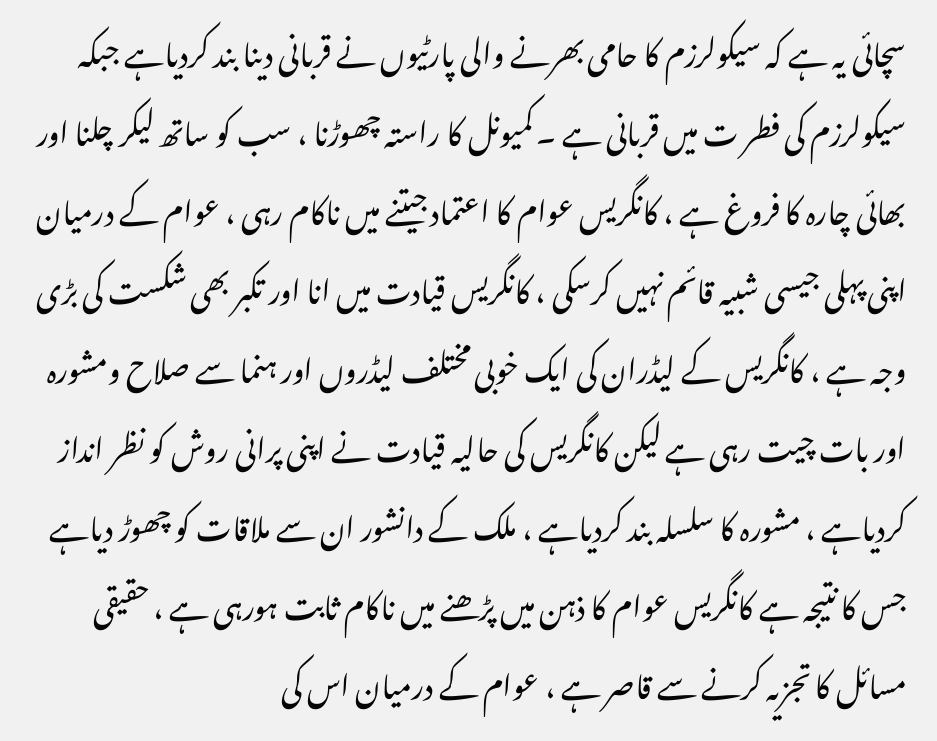سچائی یہ ہے کہ سیکولرزم کا حامی بھرنے والی پارٹیوں نے قربانی دینا بند کردیاہے جبکہ سیکولرزم کی فطر ت میں قربانی ہے ۔ کمیونل کا راستہ چھوڑنا ، سب کو ساتھ لیکر چلنا اور بھائی چارہ کا فروغ ہے ، کانگریس عوام کا اعتماد جیتنے میں ناکام رہی ، عوام کے درمیان اپنی پہلی جیسی شبیہ قائم نہیں کرسکی ، کانگریس قیادت میں انا اور تکبر بھی شکست کی بڑی وجہ ہے ، کانگریس کے لیڈران کی ایک خوبی مختلف لیڈروں اور ہنما سے صلاح ومشورہ اور بات چیت رہی ہے لیکن کانگریس کی حالیہ قیادت نے اپنی پرانی روش کو نظر انداز کردیاہے ، مشورہ کا سلسلہ بند کردیاہے ، ملک کے دانشور ان سے ملاقات کو چھوڑ دیاہے جس کا نتیجہ ہے کانگریس عوام کا ذہن میں پڑھنے میں ناکام ثابت ہورہی ہے ، حقیقی مسائل کا تجزیہ کرنے سے قاصر ہے ، عوام کے درمیان اس کی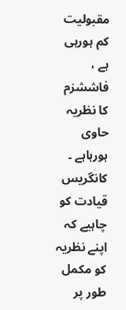مقبولیت کم ہورہی ہے ، فاششزم کا نظریہ حاوی ہورہاہے ۔ کانگریس قیادت کو چاہیے کہ اپنے نظریہ کو مکمل طور پر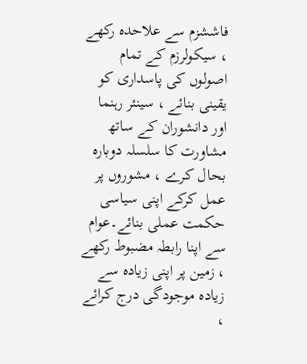فاششزم سے علاحدہ رکھے ، سیکولرزم کے تمام اصولوں کی پاسداری کو یقینی بنائے ، سینئر رہنما اور دانشوران کے ساتھ مشاورت کا سلسلہ دوبارہ بحال کرے ، مشوروں پر عمل کرکے اپنی سیاسی حکمت عملی بنائے۔عوام سے اپنا رابطہ مضبوط رکھے ، زمین پر اپنی زیادہ سے زیادہ موجودگی درج کرائے ،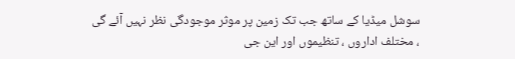سوشل میڈیا کے ساتھ جب تک زمین پر موثر موجودگی نظر نہیں آئے گی ، مختلف اداروں ، تنظیموں اور این جی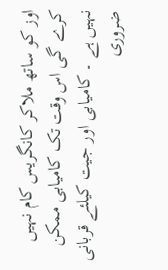اوز کو ساتھ ملاکر کانگریس کام نہیں کرے گی اس وقت تک کامیابی ممکن نہیں ہے ۔ کامیابی اور جیت کیلئے قربانی ضروری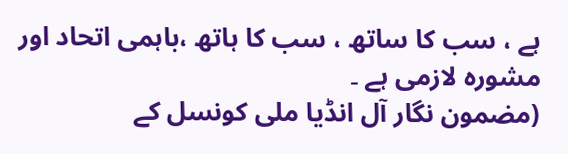ہے ، سب کا ساتھ ، سب کا ہاتھ ،باہمی اتحاد اور مشورہ لازمی ہے ۔
(مضمون نگار آل انڈیا ملی کونسل کے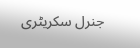جنرل سکریٹری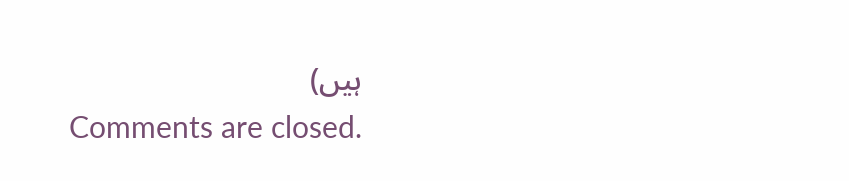ہیں)
Comments are closed.